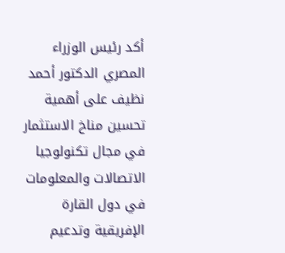أكد رئيس الوزراء المصري الدكتور أحمد نظيف على أهمية تحسين مناخ الاستثمار في مجال تكنولوجيا الاتصالات والمعلومات في دول القارة الإفريقية وتدعيم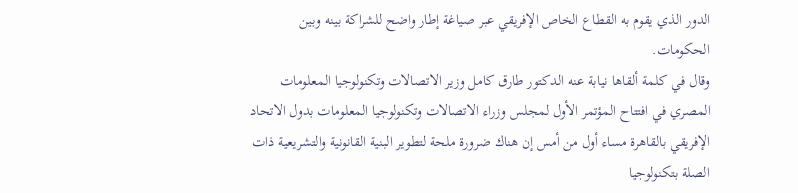الدور الذي يقوم به القطاع الخاص الإفريقي عبر صياغة إطار واضح للشراكة بينه وبين الحكومات.
وقال في كلمة ألقاها نيابة عنه الدكتور طارق كامل وزير الاتصالات وتكنولوجيا المعلومات المصري في افتتاح المؤتمر الأول لمجلس وزراء الاتصالات وتكنولوجيا المعلومات بدول الاتحاد الإفريقي بالقاهرة مساء أول من أمس إن هناك ضرورة ملحة لتطوير البنية القانونية والتشريعية ذات الصلة بتكنولوجيا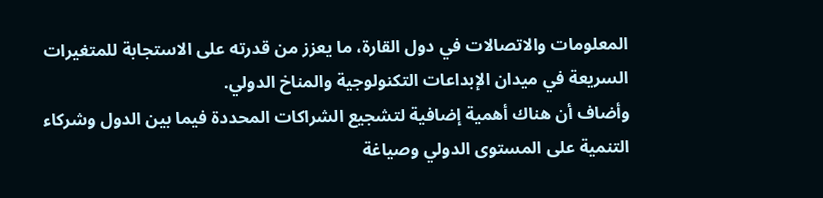المعلومات والاتصالات في دول القارة، ما يعزز من قدرته على الاستجابة للمتغيرات السريعة في ميدان الإبداعات التكنولوجية والمناخ الدولي.
وأضاف أن هناك أهمية إضافية لتشجيع الشراكات المحددة فيما بين الدول وشركاء التنمية على المستوى الدولي وصياغة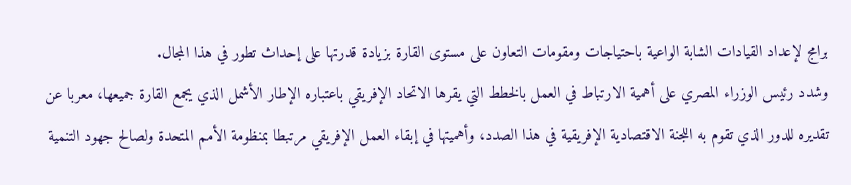برامج لإعداد القيادات الشابة الواعية باحتياجات ومقومات التعاون على مستوى القارة بزيادة قدرتها على إحداث تطور في هذا المجال.
وشدد رئيس الوزراء المصري على أهمية الارتباط في العمل بالخطط التي يقرها الاتحاد الإفريقي باعتباره الإطار الأشمل الذي يجمع القارة جميعها، معربا عن تقديره للدور الذي تقوم به اللجنة الاقتصادية الإفريقية في هذا الصدد، وأهميتها في إبقاء العمل الإفريقي مرتبطا بمنظومة الأمم المتحدة ولصالح جهود التنمية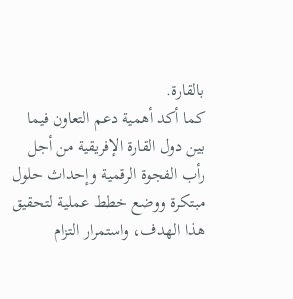بالقارة.
كما أكد أهمية دعم التعاون فيما بين دول القارة الإفريقية من أجل رأب الفجوة الرقمية وإحداث حلول مبتكرة ووضع خطط عملية لتحقيق هذا الهدف، واستمرار التزام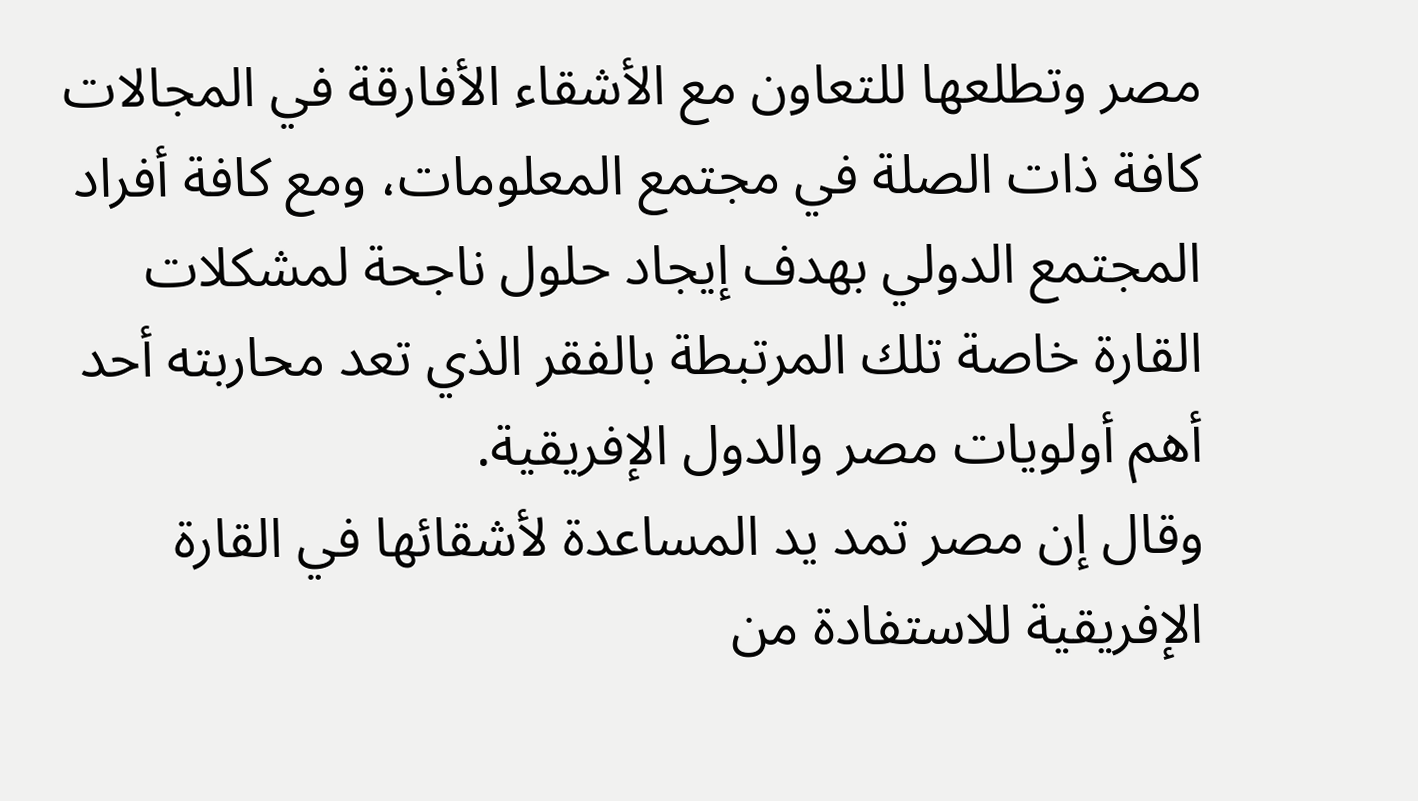مصر وتطلعها للتعاون مع الأشقاء الأفارقة في المجالات كافة ذات الصلة في مجتمع المعلومات، ومع كافة أفراد المجتمع الدولي بهدف إيجاد حلول ناجحة لمشكلات القارة خاصة تلك المرتبطة بالفقر الذي تعد محاربته أحد أهم أولويات مصر والدول الإفريقية.
وقال إن مصر تمد يد المساعدة لأشقائها في القارة الإفريقية للاستفادة من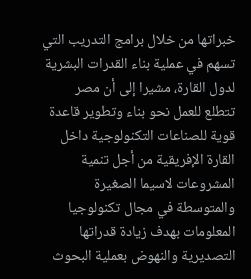خبراتها من خلال برامج التدريب التي تسهم في عملية بناء القدرات البشرية لدول القارة، مشيرا إلى أن مصر تتطلع للعمل نحو بناء وتطوير قاعدة قوية للصناعات التكنولوجية داخل القارة الإفريقية من أجل تنمية المشروعات لاسيما الصغيرة والمتوسطة في مجال تكنولوجيا المعلومات بهدف زيادة قدراتها التصديرية والنهوض بعملية البحوث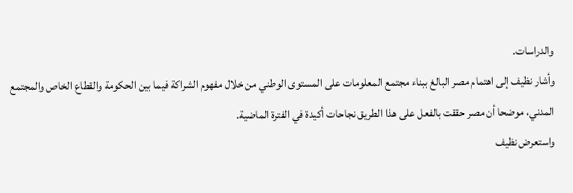والدراسات.
وأشار نظيف إلى اهتمام مصر البالغ ببناء مجتمع المعلومات على المستوى الوطني من خلال مفهوم الشراكة فيما بين الحكومة والقطاع الخاص والمجتمع المدني، موضحا أن مصر حققت بالفعل على هذا الطريق نجاحات أكيدة في الفترة الماضية.
واستعرض نظيف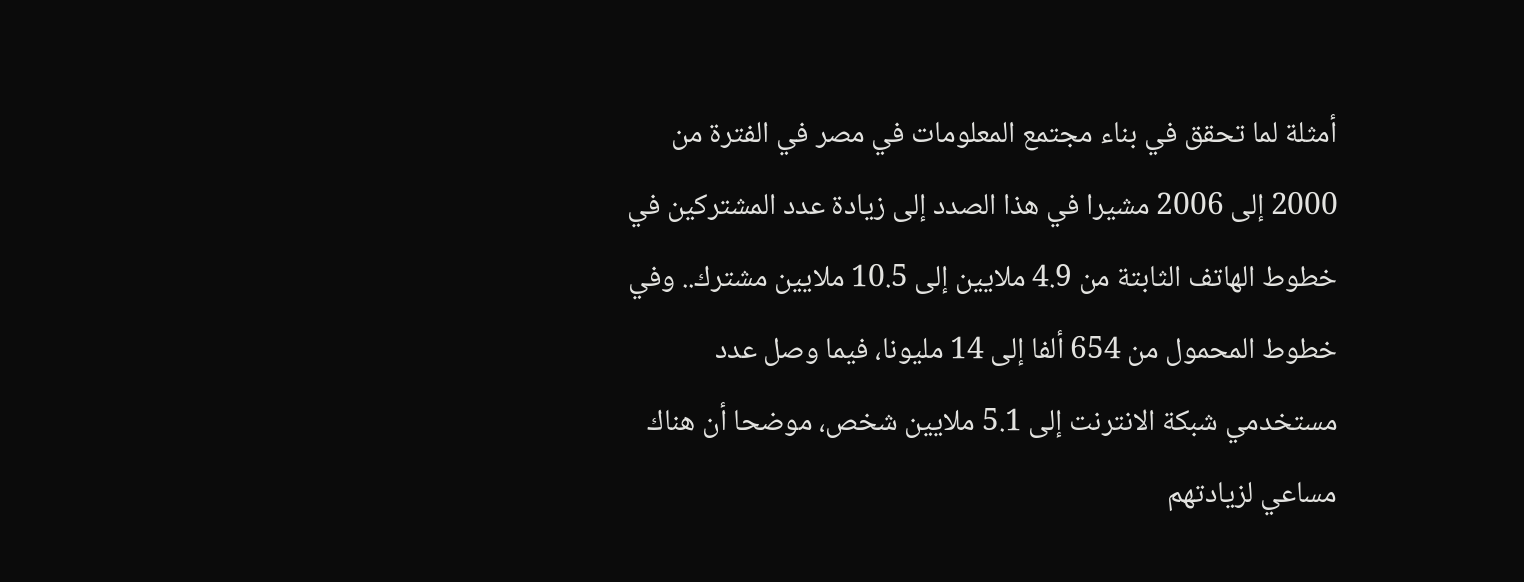أمثلة لما تحقق في بناء مجتمع المعلومات في مصر في الفترة من 2000 إلى 2006 مشيرا في هذا الصدد إلى زيادة عدد المشتركين في خطوط الهاتف الثابتة من 4.9 ملايين إلى 10.5 ملايين مشترك.. وفي خطوط المحمول من 654 ألفا إلى 14 مليونا، فيما وصل عدد مستخدمي شبكة الانترنت إلى 5.1 ملايين شخص، موضحا أن هناك مساعي لزيادتهم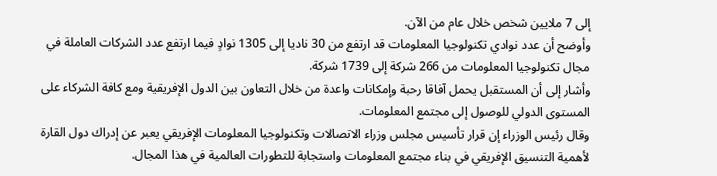إلى 7 ملايين شخص خلال عام من الآن.
وأوضح أن عدد نوادي تكنولوجيا المعلومات قد ارتفع من 30 ناديا إلى 1305 نوادٍ فيما ارتفع عدد الشركات العاملة في مجال تكنولوجيا المعلومات من 266 شركة إلى 1739 شركة.
وأشار إلى أن المستقبل يحمل آفاقا رحبة وإمكانات واعدة من خلال التعاون بين الدول الإفريقية ومع كافة الشركاء على المستوى الدولي للوصول إلى مجتمع المعلومات.
وقال رئيس الوزراء إن قرار تأسيس مجلس وزراء الاتصالات وتكنولوجيا المعلومات الإفريقي يعبر عن إدراك دول القارة لأهمية التنسيق الإفريقي في بناء مجتمع المعلومات واستجابة للتطورات العالمية في هذا المجال.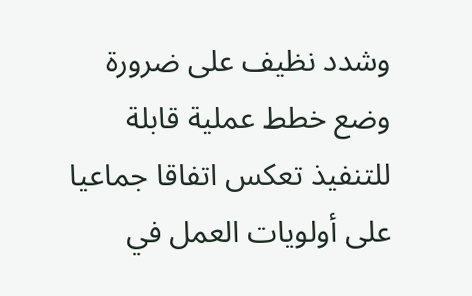وشدد نظيف على ضرورة وضع خطط عملية قابلة للتنفيذ تعكس اتفاقا جماعيا على أولويات العمل في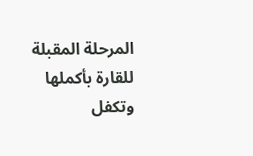المرحلة المقبلة للقارة بأكملها وتكفل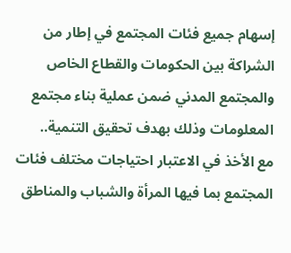إسهام جميع فئات المجتمع في إطار من الشراكة بين الحكومات والقطاع الخاص والمجتمع المدني ضمن عملية بناء مجتمع المعلومات وذلك بهدف تحقيق التنمية..
مع الأخذ في الاعتبار احتياجات مختلف فئات المجتمع بما فيها المرأة والشباب والمناطق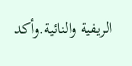الريفية والنائية.وأكد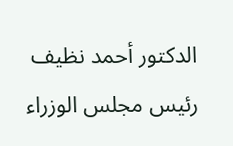الدكتور أحمد نظيف رئيس مجلس الوزراء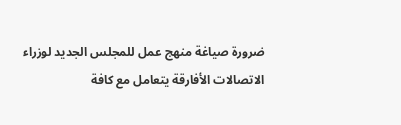ضرورة صياغة منهج عمل للمجلس الجديد لوزراء الاتصالات الأفارقة يتعامل مع كافة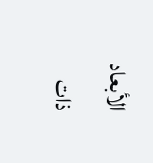الأبعاد ذات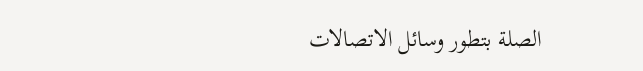الصلة بتطور وسائل الاتصالات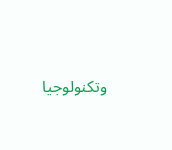وتكنولوجيا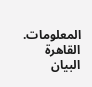المعلومات.
القاهرة البيان